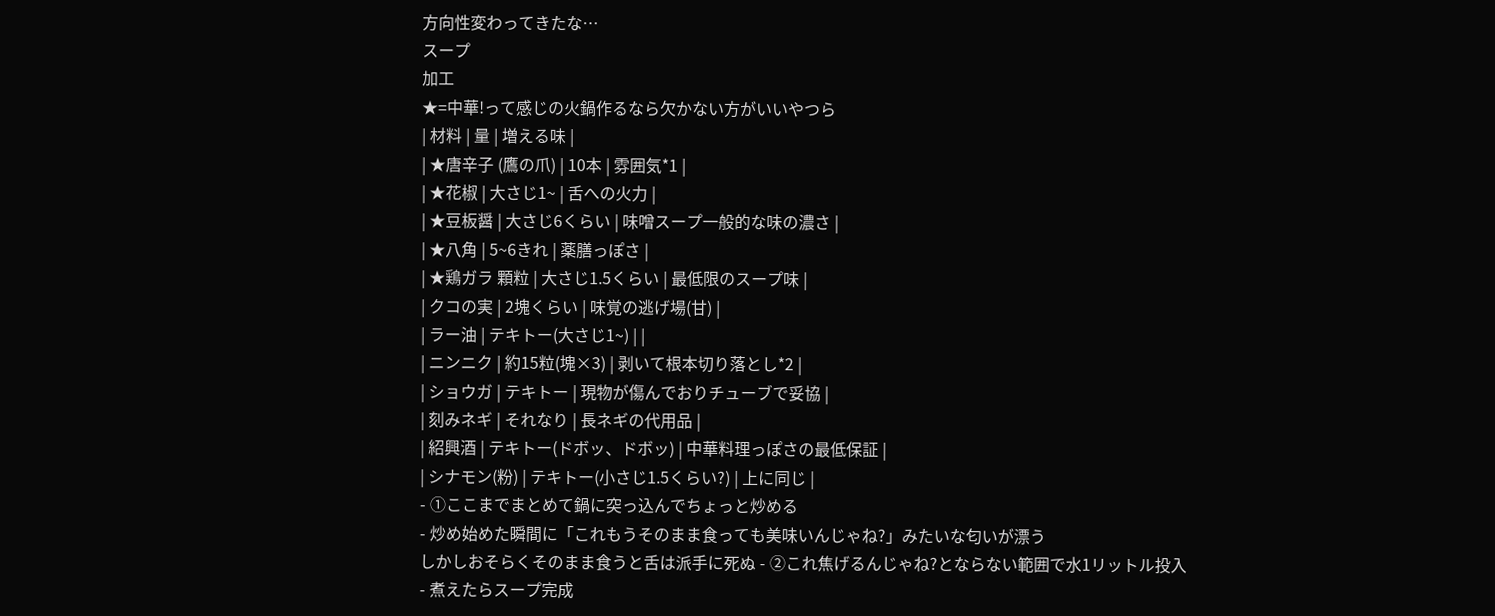方向性変わってきたな…
スープ
加工
★=中華!って感じの火鍋作るなら欠かない方がいいやつら
| 材料 | 量 | 増える味 |
| ★唐辛子 (鷹の爪) | 10本 | 雰囲気*1 |
| ★花椒 | 大さじ1~ | 舌への火力 |
| ★豆板醤 | 大さじ6くらい | 味噌スープ一般的な味の濃さ |
| ★八角 | 5~6きれ | 薬膳っぽさ |
| ★鶏ガラ 顆粒 | 大さじ1.5くらい | 最低限のスープ味 |
| クコの実 | 2塊くらい | 味覚の逃げ場(甘) |
| ラー油 | テキトー(大さじ1~) | |
| ニンニク | 約15粒(塊×3) | 剥いて根本切り落とし*2 |
| ショウガ | テキトー | 現物が傷んでおりチューブで妥協 |
| 刻みネギ | それなり | 長ネギの代用品 |
| 紹興酒 | テキトー(ドボッ、ドボッ) | 中華料理っぽさの最低保証 |
| シナモン(粉) | テキトー(小さじ1.5くらい?) | 上に同じ |
- ①ここまでまとめて鍋に突っ込んでちょっと炒める
- 炒め始めた瞬間に「これもうそのまま食っても美味いんじゃね?」みたいな匂いが漂う
しかしおそらくそのまま食うと舌は派手に死ぬ - ②これ焦げるんじゃね?とならない範囲で水1リットル投入
- 煮えたらスープ完成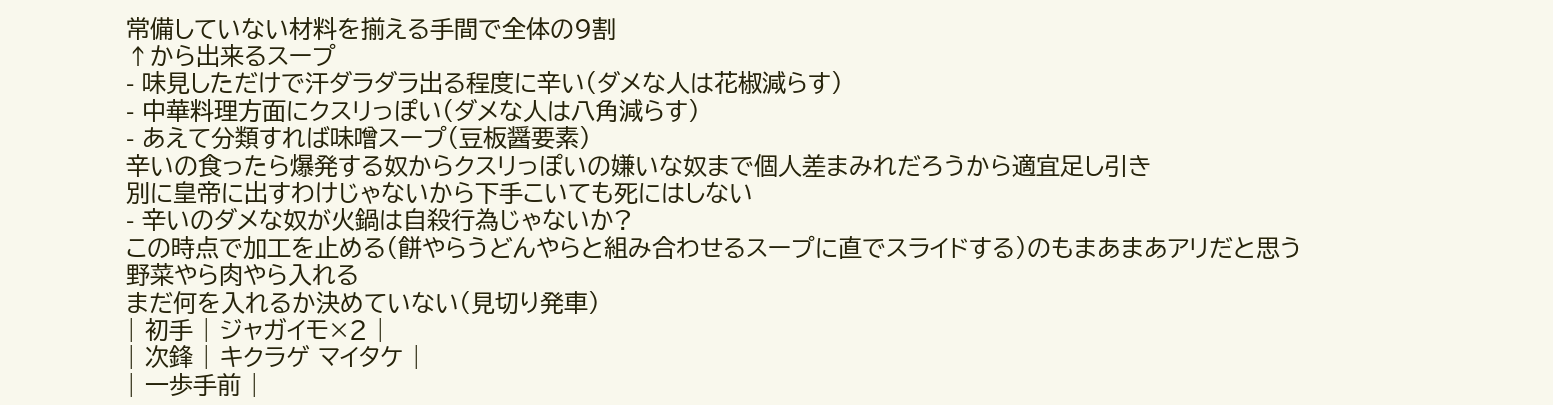常備していない材料を揃える手間で全体の9割
↑から出来るスープ
- 味見しただけで汗ダラダラ出る程度に辛い(ダメな人は花椒減らす)
- 中華料理方面にクスリっぽい(ダメな人は八角減らす)
- あえて分類すれば味噌スープ(豆板醤要素)
辛いの食ったら爆発する奴からクスリっぽいの嫌いな奴まで個人差まみれだろうから適宜足し引き
別に皇帝に出すわけじゃないから下手こいても死にはしない
- 辛いのダメな奴が火鍋は自殺行為じゃないか?
この時点で加工を止める(餅やらうどんやらと組み合わせるスープに直でスライドする)のもまあまあアリだと思う
野菜やら肉やら入れる
まだ何を入れるか決めていない(見切り発車)
| 初手 | ジャガイモ×2 |
| 次鋒 | キクラゲ マイタケ |
| 一歩手前 |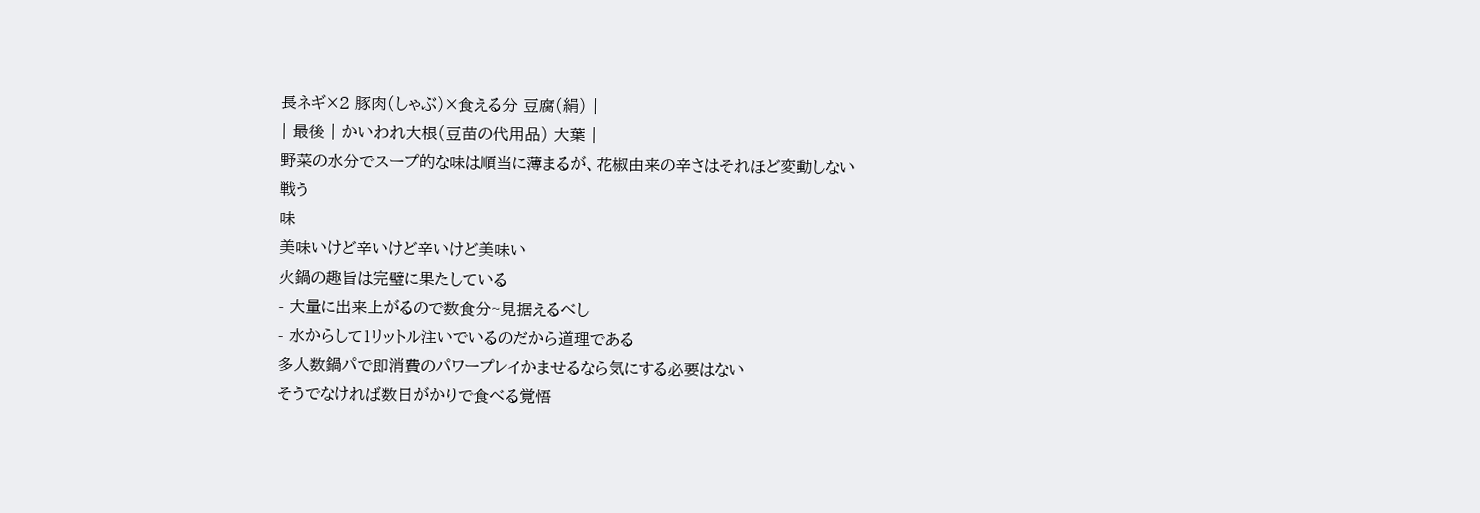長ネギ×2 豚肉(しゃぶ)×食える分 豆腐(絹) |
| 最後 | かいわれ大根(豆苗の代用品) 大葉 |
野菜の水分でスープ的な味は順当に薄まるが、花椒由来の辛さはそれほど変動しない
戦う
味
美味いけど辛いけど辛いけど美味い
火鍋の趣旨は完璧に果たしている
- 大量に出来上がるので数食分~見据えるべし
- 水からして1リットル注いでいるのだから道理である
多人数鍋パで即消費のパワープレイかませるなら気にする必要はない
そうでなければ数日がかりで食べる覚悟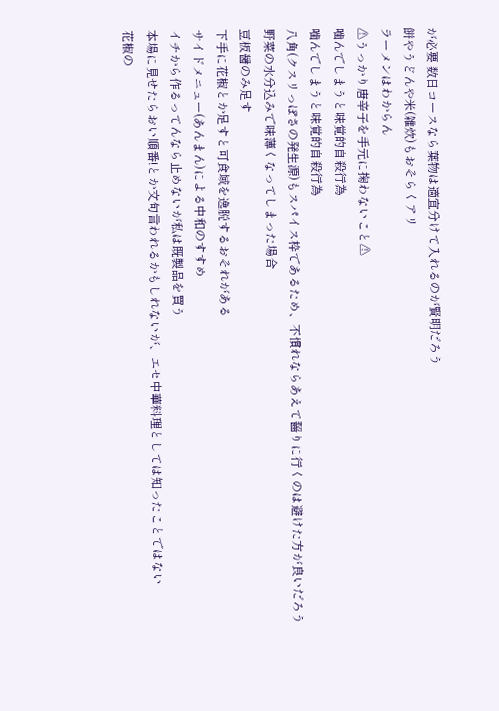が必要 数日コースなら葉物は適宜分けて入れるのが賢明だろう
餅やうどんや米(雑炊)もおそらくアリ
ラーメンはわからん
⚠うっかり唐辛子を手元に掬わないこと⚠
噛んでしまうと味覚的自殺行為
噛んでしまうと味覚的自殺行為
八角(クスリっぽさの発生源)もスパイス枠であるため、不慣れならあえて齧りに行くのは避けた方が良いだろう
野菜の水分込みで味薄くなってしまった場合
豆板醤のみ足す
下手に花椒とか足すと可食域を逸脱するおそれがある
サイドメニュー(あんまん)による中和のすすめ
イチから作るってんなら止めないが私は既製品を買う
本場に見せたらおい順番!とか文句言われるかもしれないが、エセ中華料理としては知ったことではない
花椒の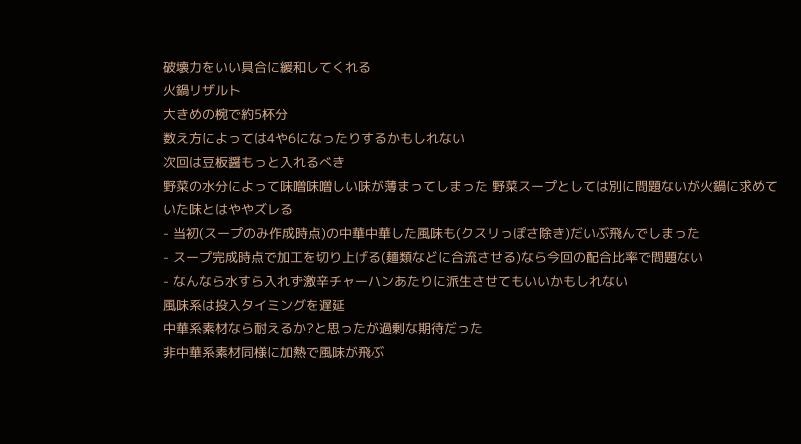破壊力をいい具合に緩和してくれる
火鍋リザルト
大きめの椀で約5杯分
数え方によっては4や6になったりするかもしれない
次回は豆板醤もっと入れるべき
野菜の水分によって味噌味噌しい味が薄まってしまった 野菜スープとしては別に問題ないが火鍋に求めていた味とはややズレる
- 当初(スープのみ作成時点)の中華中華した風味も(クスリっぽさ除き)だいぶ飛んでしまった
- スープ完成時点で加工を切り上げる(麺類などに合流させる)なら今回の配合比率で問題ない
- なんなら水すら入れず激辛チャーハンあたりに派生させてもいいかもしれない
風味系は投入タイミングを遅延
中華系素材なら耐えるか?と思ったが過剰な期待だった
非中華系素材同様に加熱で風味が飛ぶ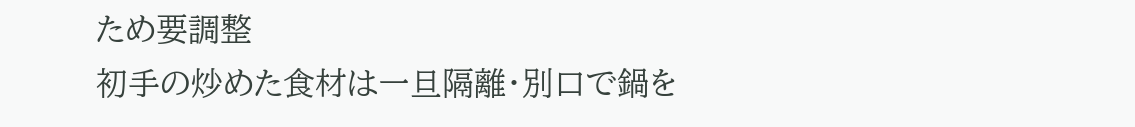ため要調整
初手の炒めた食材は一旦隔離・別口で鍋を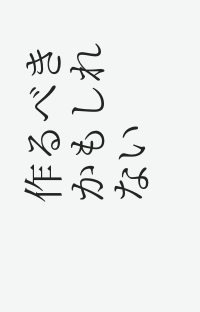作るべきかもしれない